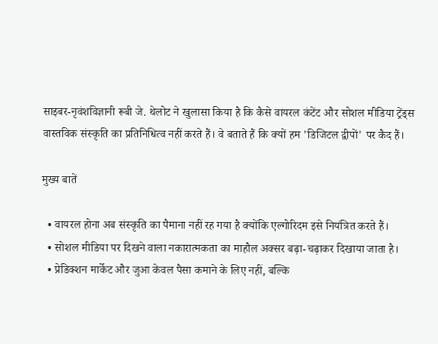साइबर-नृवंशविज्ञानी रूबी जे. थेलोट ने खुलासा किया है कि कैसे वायरल कंटेंट और सोशल मीडिया ट्रेंड्स वास्तविक संस्कृति का प्रतिनिधित्व नहीं करते हैं। वे बताते हैं कि क्यों हम 'डिजिटल द्वीपों' पर कैद हैं।

मुख्य बातें

  • वायरल होना अब संस्कृति का पैमाना नहीं रह गया है क्योंकि एल्गोरिदम इसे नियंत्रित करते हैं।
  • सोशल मीडिया पर दिखने वाला नकारात्मकता का माहौल अक्सर बढ़ा-चढ़ाकर दिखाया जाता है।
  • प्रेडिक्शन मार्केट और जुआ केवल पैसा कमाने के लिए नहीं, बल्कि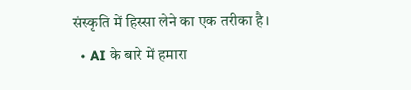संस्कृति में हिस्सा लेने का एक तरीका है।
  • AI के बारे में हमारा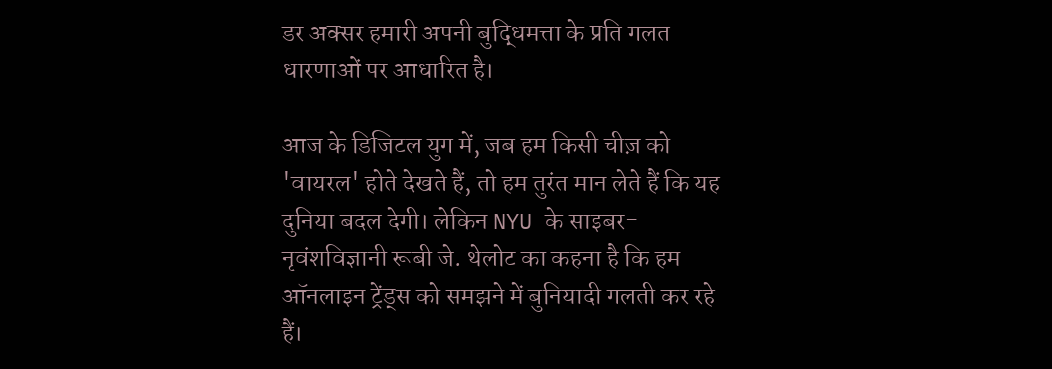डर अक्सर हमारी अपनी बुद्धिमत्ता के प्रति गलत धारणाओं पर आधारित है।

आज के डिजिटल युग में, जब हम किसी चीज़ को 'वायरल' होते देखते हैं, तो हम तुरंत मान लेते हैं कि यह दुनिया बदल देगी। लेकिन NYU के साइबर-नृवंशविज्ञानी रूबी जे. थेलोट का कहना है कि हम ऑनलाइन ट्रेंड्स को समझने में बुनियादी गलती कर रहे हैं।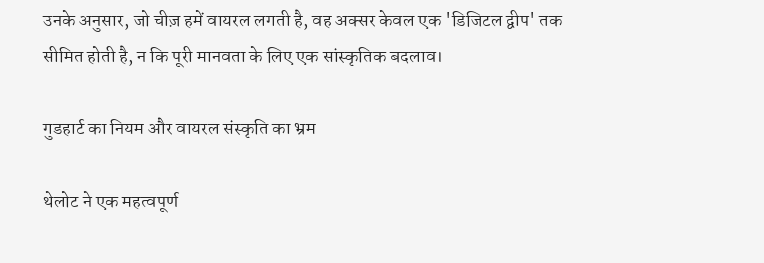उनके अनुसार, जो चीज़ हमें वायरल लगती है, वह अक्सर केवल एक 'डिजिटल द्वीप' तक सीमित होती है, न कि पूरी मानवता के लिए एक सांस्कृतिक बदलाव।

गुडहार्ट का नियम और वायरल संस्कृति का भ्रम

थेलोट ने एक महत्वपूर्ण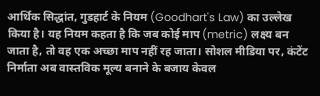आर्थिक सिद्धांत, गुडहार्ट के नियम (Goodhart's Law) का उल्लेख किया है। यह नियम कहता है कि जब कोई माप (metric) लक्ष्य बन जाता है, तो वह एक अच्छा माप नहीं रह जाता। सोशल मीडिया पर, कंटेंट निर्माता अब वास्तविक मूल्य बनाने के बजाय केवल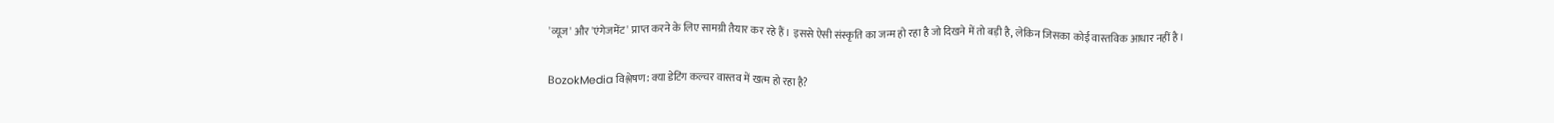'व्यूज' और 'एंगेजमेंट' प्राप्त करने के लिए सामग्री तैयार कर रहे हैं। इससे ऐसी संस्कृति का जन्म हो रहा है जो दिखने में तो बड़ी है, लेकिन जिसका कोई वास्तविक आधार नहीं है।

BozokMedia विश्लेषण: क्या डेटिंग कल्चर वास्तव में खत्म हो रहा है?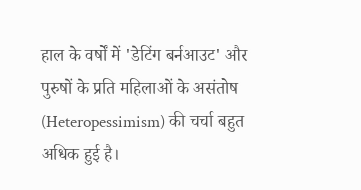हाल के वर्षों में 'डेटिंग बर्नआउट' और पुरुषों के प्रति महिलाओं के असंतोष (Heteropessimism) की चर्चा बहुत अधिक हुई है।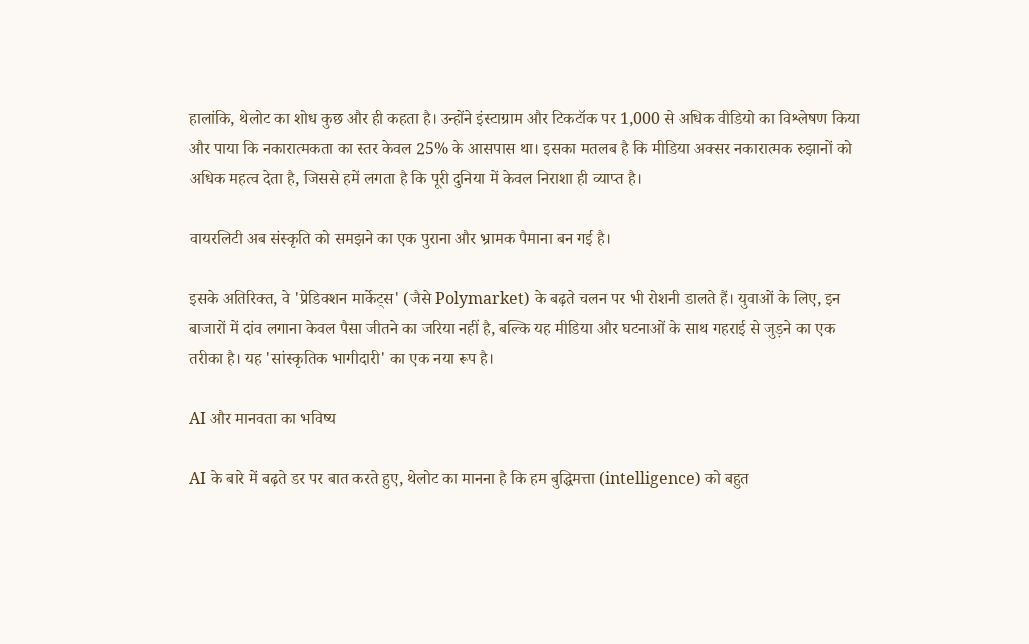हालांकि, थेलोट का शोध कुछ और ही कहता है। उन्होंने इंस्टाग्राम और टिकटॉक पर 1,000 से अधिक वीडियो का विश्लेषण किया और पाया कि नकारात्मकता का स्तर केवल 25% के आसपास था। इसका मतलब है कि मीडिया अक्सर नकारात्मक रुझानों को अधिक महत्व देता है, जिससे हमें लगता है कि पूरी दुनिया में केवल निराशा ही व्याप्त है।

वायरलिटी अब संस्कृति को समझने का एक पुराना और भ्रामक पैमाना बन गई है।

इसके अतिरिक्त, वे 'प्रेडिक्शन मार्केट्स' (जैसे Polymarket) के बढ़ते चलन पर भी रोशनी डालते हैं। युवाओं के लिए, इन बाजारों में दांव लगाना केवल पैसा जीतने का जरिया नहीं है, बल्कि यह मीडिया और घटनाओं के साथ गहराई से जुड़ने का एक तरीका है। यह 'सांस्कृतिक भागीदारी' का एक नया रूप है।

AI और मानवता का भविष्य

AI के बारे में बढ़ते डर पर बात करते हुए, थेलोट का मानना है कि हम बुद्धिमत्ता (intelligence) को बहुत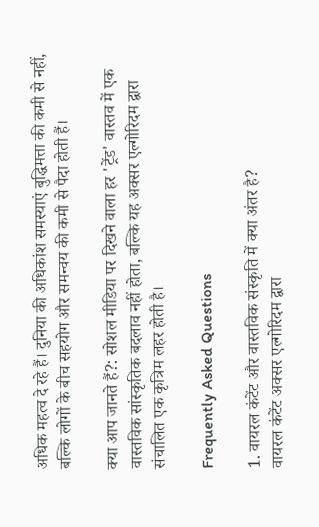अधिक महत्व दे रहे हैं। दुनिया की अधिकांश समस्याएं बुद्धिमत्ता की कमी से नहीं, बल्कि लोगों के बीच सहयोग और समन्वय की कमी से पैदा होती हैं।

क्या आप जानते हैं?: सोशल मीडिया पर दिखने वाला हर 'ट्रेंड' वास्तव में एक वास्तविक सांस्कृतिक बदलाव नहीं होता, बल्कि यह अक्सर एल्गोरिदम द्वारा संचालित एक कृत्रिम लहर होती है।

Frequently Asked Questions

1. वायरल कंटेंट और वास्तविक संस्कृति में क्या अंतर है?
वायरल कंटेंट अक्सर एल्गोरिदम द्वारा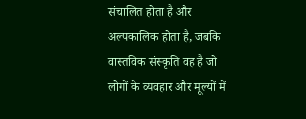संचालित होता है और अल्पकालिक होता है, जबकि वास्तविक संस्कृति वह है जो लोगों के व्यवहार और मूल्यों में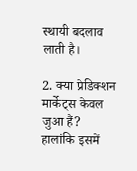स्थायी बदलाव लाती है।

2. क्या प्रेडिक्शन मार्केट्स केवल जुआ हैं?
हालांकि इसमें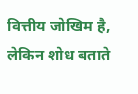वित्तीय जोखिम है, लेकिन शोध बताते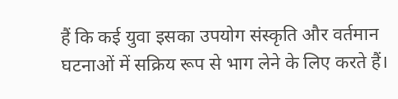हैं कि कई युवा इसका उपयोग संस्कृति और वर्तमान घटनाओं में सक्रिय रूप से भाग लेने के लिए करते हैं।